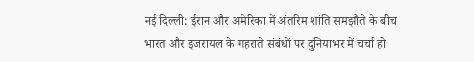नई दिल्ली: ईरान और अमेरिका में अंतरिम शांति समझौते के बीच भारत और इजरायल के गहराते संबंधों पर दुनियाभर में चर्चा हो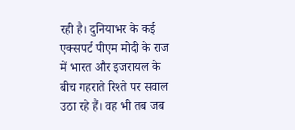रही है। दुनियाभर के कई एक्सपर्ट पीएम मोदी के राज में भारत और इजरायल के बीच गहराते रिश्ते पर सवाल उठा रहे हैं। वह भी तब जब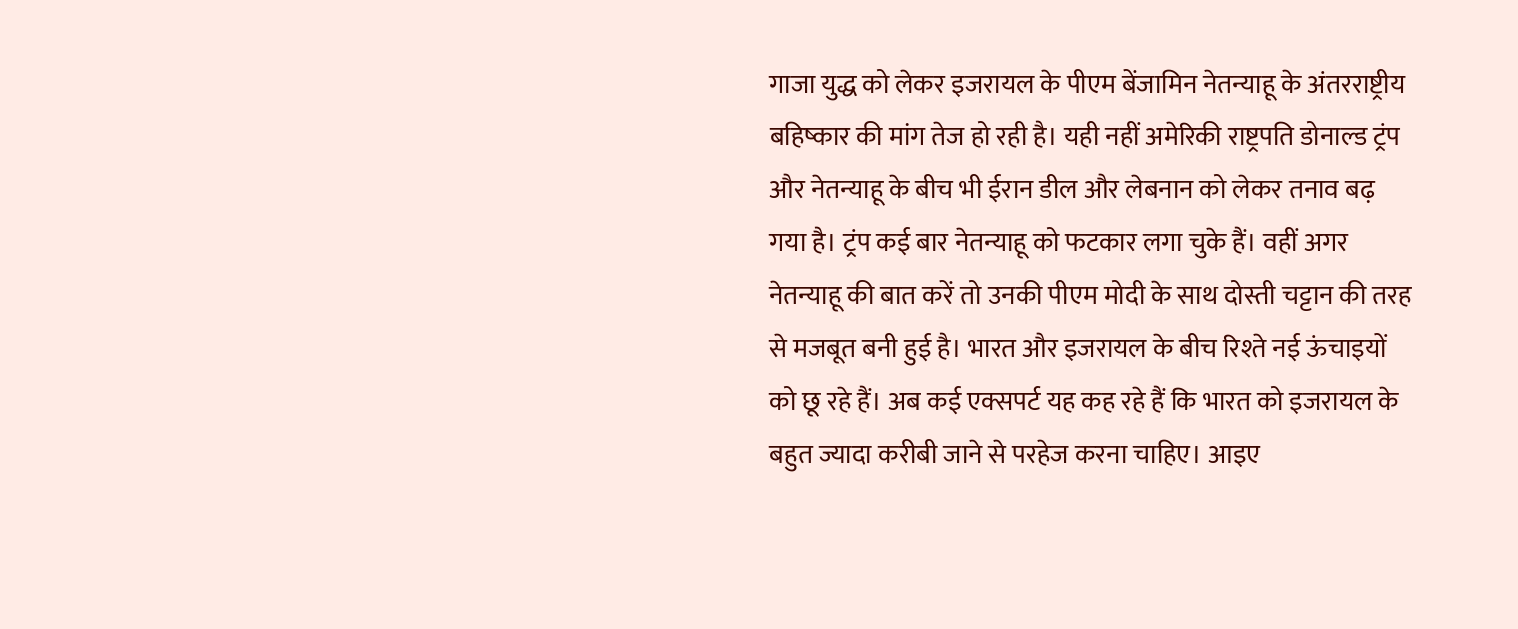गाजा युद्ध को लेकर इजरायल के पीएम बेंजामिन नेतन्याहू के अंतरराष्ट्रीय बहिष्कार की मांग तेज हो रही है। यही नहीं अमेरिकी राष्ट्रपति डोनाल्ड ट्रंप और नेतन्याहू के बीच भी ईरान डील और लेबनान को लेकर तनाव बढ़ गया है। ट्रंप कई बार नेतन्याहू को फटकार लगा चुके हैं। वहीं अगर नेतन्याहू की बात करें तो उनकी पीएम मोदी के साथ दोस्ती चट्टान की तरह से मजबूत बनी हुई है। भारत और इजरायल के बीच रिश्ते नई ऊंचाइयों को छू रहे हैं। अब कई एक्सपर्ट यह कह रहे हैं कि भारत को इजरायल के बहुत ज्यादा करीबी जाने से परहेज करना चाहिए। आइए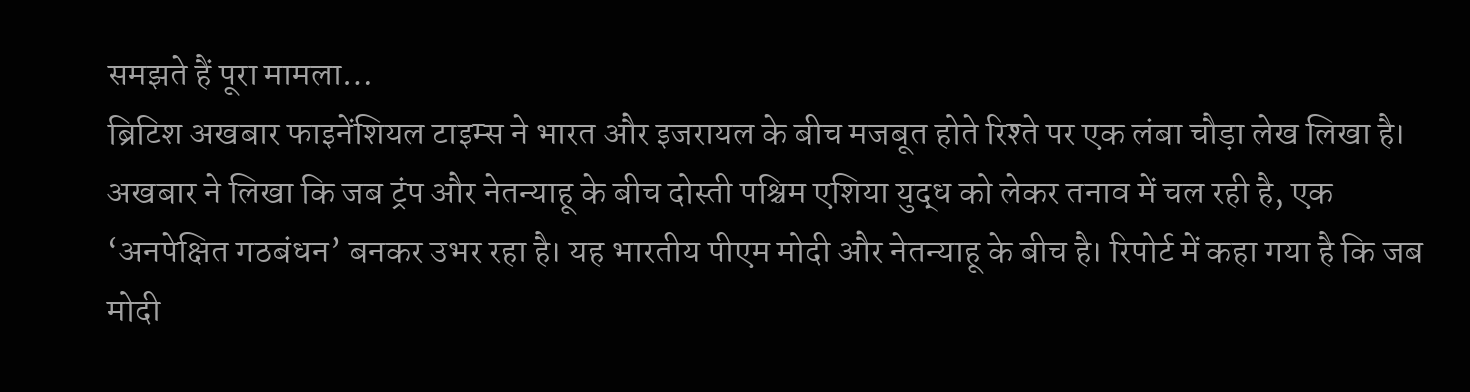समझते हैं पूरा मामला…
ब्रिटिश अखबार फाइनेंशियल टाइम्स ने भारत और इजरायल के बीच मजबूत होते रिश्ते पर एक लंबा चौड़ा लेख लिखा है। अखबार ने लिखा कि जब ट्रंप और नेतन्याहू के बीच दोस्ती पश्चिम एशिया युद्ध को लेकर तनाव में चल रही है, एक ‘अनपेक्षित गठबंधन’ बनकर उभर रहा है। यह भारतीय पीएम मोदी और नेतन्याहू के बीच है। रिपोर्ट में कहा गया है कि जब मोदी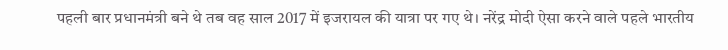पहली बार प्रधानमंत्री बने थे तब वह साल 2017 में इजरायल की यात्रा पर गए थे। नरेंद्र मोदी ऐसा करने वाले पहले भारतीय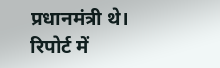प्रधानमंत्री थे। रिपोर्ट में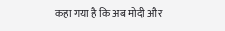कहा गया है कि अब मोदी और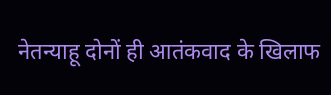नेतन्याहू दोनों ही आतंकवाद के खिलाफ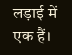लड़ाई में एक हैं।